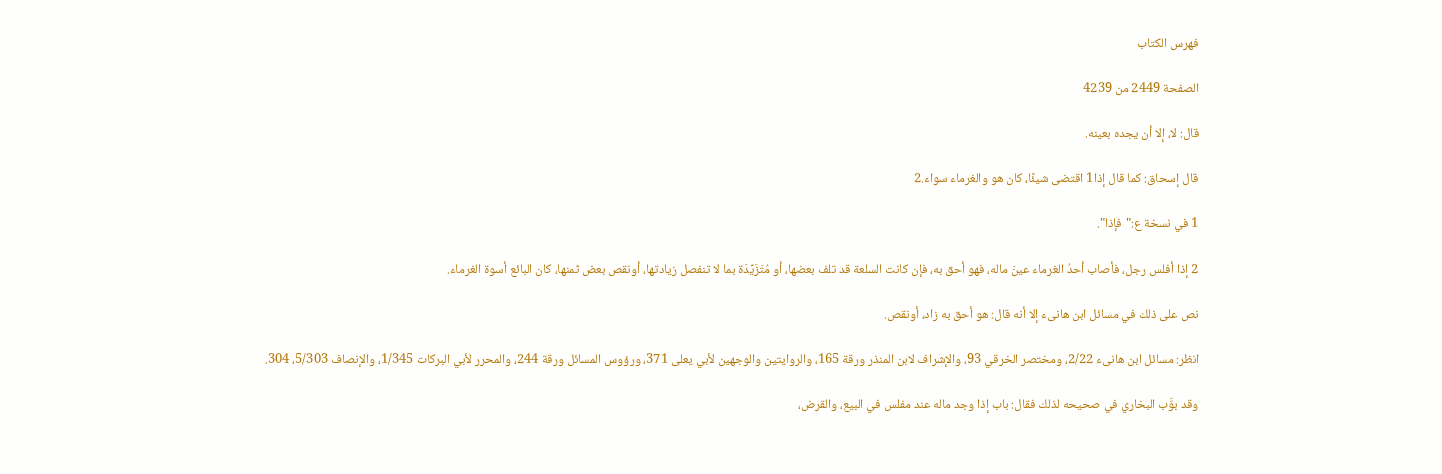فهرس الكتاب

الصفحة 2449 من 4239

قال: لا، إلا أن يجده بعينه.

قال إسحاق: كما قال إذا1 اقتضى شيئًا، كان هو والغرماء سواء.2

1 في نسخة ع:"فإذا".

2 إذا أفلس رجل، فأصاب أحدُ الغرماء عينَ ماله، فهو أحق به، فإن كانت السلعة قد تلف بعضها، أو مُتَزَيِّدَة بما لا تنفصل زيادتها، أونقص بعض ثمنها، كان البائع أسوة الغرماء.

نص على ذلك في مسائل ابن هانىء إلا أنه قال: هو أحق به زاد، أونقص.

انظر: مسائل ابن هانىء 2/22، ومختصر الخرقي 93، والإشراف لابن المنذر ورقة 165، والروايتين والوجهين لأبي يعلى 371، ورؤوس المسائل ورقة 244، والمحرر لأبي البركات 1/345، والإنصاف 5/303، 304.

وقد بوَّب البخاري في صحيحه لذلك فقال: باب إذا وجد ماله عند مفلس في البيع، والقرض،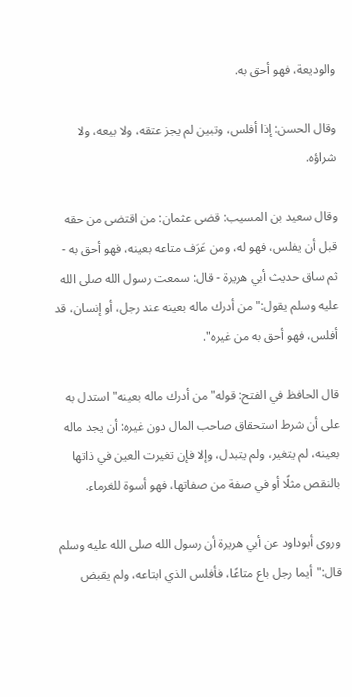والوديعة، فهو أحق به.

وقال الحسن: إذا أفلس، وتبين لم يجز عتقه، ولا بيعه، ولا شراؤه.

وقال سعيد بن المسيب: قضى عثمان: من اقتضى من حقه قبل أن يفلس، فهو له، ومن عَرَف متاعه بعينه، فهو أحق به - ثم ساق حديث أبي هريرة - قال: سمعت رسول الله صلى الله عليه وسلم يقول:"من أدرك ماله بعينه عند رجل، أو إنسان، قد أفلس، فهو أحق به من غيره".

قال الحافظ في الفتح: قوله"من أدرك ماله بعينه"استدل به على أن شرط استحقاق صاحب المال دون غيره: أن يجد ماله بعينه، لم يتغير، ولم يتبدل، وإلا فإن تغيرت العين في ذاتها بالنقص مثلًا أو في صفة من صفاتها، فهو أسوة للغرماء.

وروى أبوداود عن أبي هريرة أن رسول الله صلى الله عليه وسلم قال:"أيما رجل باع متاعًا، فأفلس الذي ابتاعه، ولم يقبض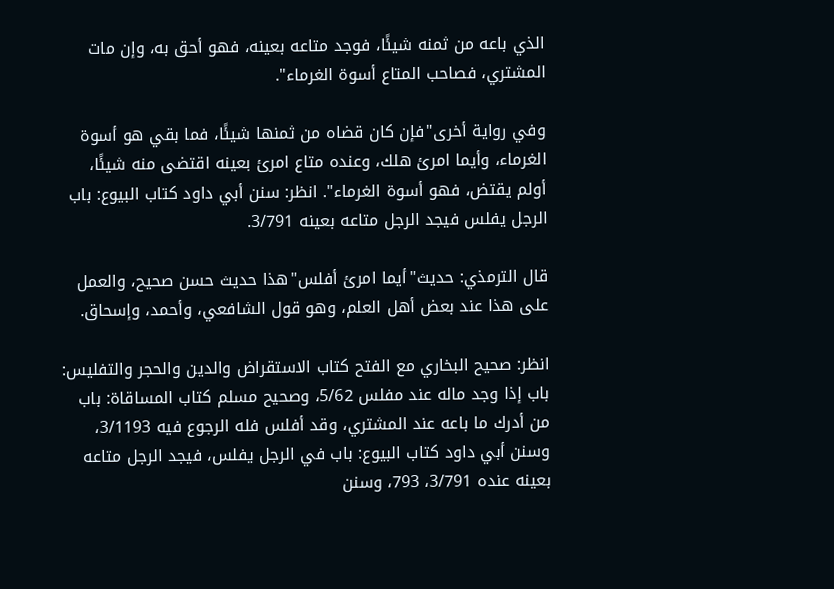الذي باعه من ثمنه شيئًا، فوجد متاعه بعينه، فهو أحق به، وإن مات المشتري، فصاحب المتاع أسوة الغرماء".

وفي رواية أخرى"فإن كان قضاه من ثمنها شيئًا، فما بقي هو أسوة الغرماء، وأيما امرئ هلك، وعنده متاع امرئ بعينه اقتضى منه شيئًا، أولم يقتض، فهو أسوة الغرماء". انظر: سنن أبي داود كتاب البيوع: باب الرجل يفلس فيجد الرجل متاعه بعينه 3/791.

قال الترمذي: حديث"أيما امرئ أفلس"هذا حديث حسن صحيح، والعمل على هذا عند بعض أهل العلم، وهو قول الشافعي، وأحمد، وإسحاق.

انظر: صحيح البخاري مع الفتح كتاب الاستقراض والدين والحجر والتفليس: باب إذا وجد ماله عند مفلس 5/62، وصحيح مسلم كتاب المساقاة: باب من أدرك ما باعه عند المشتري، وقد أفلس فله الرجوع فيه 3/1193، وسنن أبي داود كتاب البيوع: باب في الرجل يفلس، فيجد الرجل متاعه بعينه عنده 3/791، 793، وسنن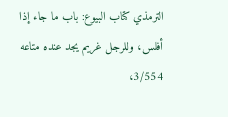الترمذي كتاب البيوع: باب ما جاء إذا أفلس، وللرجل غريم يجد عنده متاعه 3/554،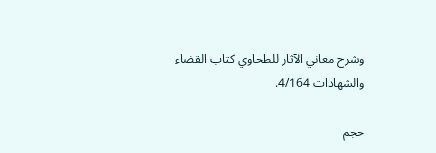وشرح معاني الآثار للطحاوي كتاب القضاء والشهادات 4/164.

حجم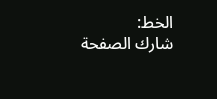الخط:
شارك الصفحة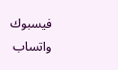فيسبوك واتساب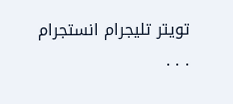تويتر تليجرام انستجرام
. . .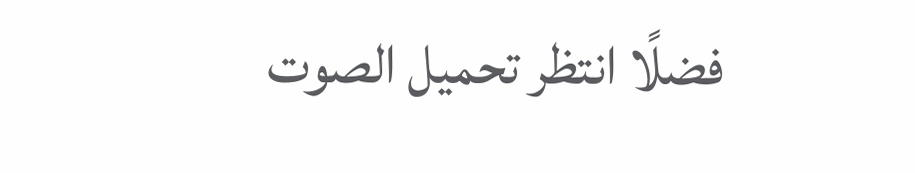فضلًا انتظر تحميل الصوت